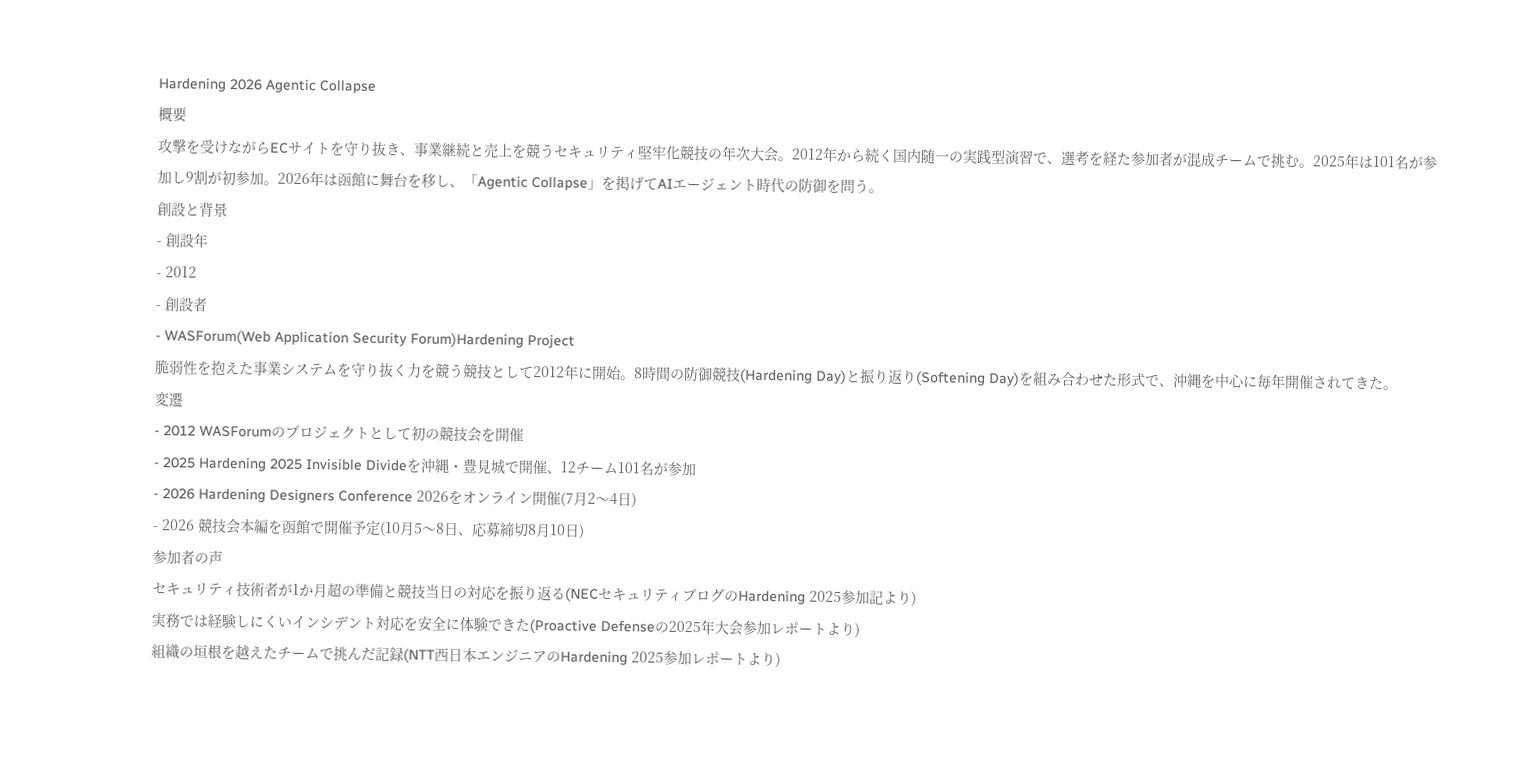Hardening 2026 Agentic Collapse
概要
攻撃を受けながらECサイトを守り抜き、事業継続と売上を競うセキュリティ堅牢化競技の年次大会。2012年から続く国内随一の実践型演習で、選考を経た参加者が混成チームで挑む。2025年は101名が参加し9割が初参加。2026年は函館に舞台を移し、「Agentic Collapse」を掲げてAIエージェント時代の防御を問う。
創設と背景
- 創設年
- 2012
- 創設者
- WASForum(Web Application Security Forum)Hardening Project
脆弱性を抱えた事業システムを守り抜く力を競う競技として2012年に開始。8時間の防御競技(Hardening Day)と振り返り(Softening Day)を組み合わせた形式で、沖縄を中心に毎年開催されてきた。
変遷
- 2012 WASForumのプロジェクトとして初の競技会を開催
- 2025 Hardening 2025 Invisible Divideを沖縄・豊見城で開催、12チーム101名が参加
- 2026 Hardening Designers Conference 2026をオンライン開催(7月2〜4日)
- 2026 競技会本編を函館で開催予定(10月5〜8日、応募締切8月10日)
参加者の声
セキュリティ技術者が1か月超の準備と競技当日の対応を振り返る(NECセキュリティブログのHardening 2025参加記より)
実務では経験しにくいインシデント対応を安全に体験できた(Proactive Defenseの2025年大会参加レポートより)
組織の垣根を越えたチームで挑んだ記録(NTT西日本エンジニアのHardening 2025参加レポートより)